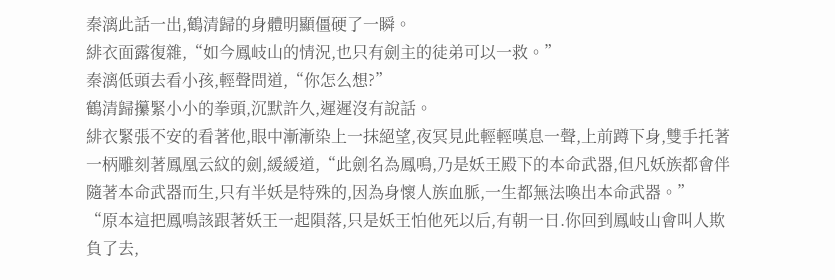秦漓此話一出,鶴清歸的身體明顯僵硬了一瞬。
緋衣面露復雜,“如今鳳岐山的情況,也只有劍主的徒弟可以一救。”
秦漓低頭去看小孩,輕聲問道,“你怎么想?”
鶴清歸攥緊小小的拳頭,沉默許久,遲遲沒有說話。
緋衣緊張不安的看著他,眼中漸漸染上一抹絕望,夜冥見此輕輕嘆息一聲,上前蹲下身,雙手托著一柄雕刻著鳳凰云紋的劍,緩緩道,“此劍名為鳳鳴,乃是妖王殿下的本命武器,但凡妖族都會伴隨著本命武器而生,只有半妖是特殊的,因為身懷人族血脈,一生都無法喚出本命武器。”
“原本這把鳳鳴該跟著妖王一起隕落,只是妖王怕他死以后,有朝一日.你回到鳳岐山會叫人欺負了去,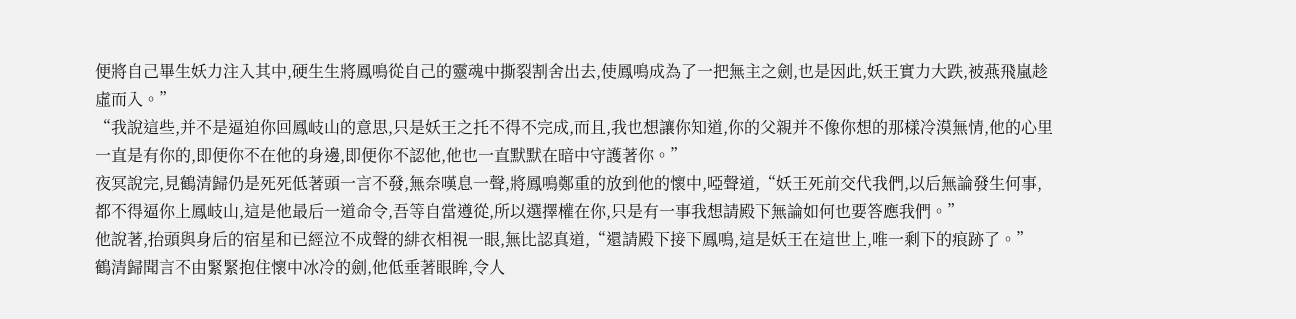便將自己畢生妖力注入其中,硬生生將鳳鳴從自己的靈魂中撕裂割舍出去,使鳳鳴成為了一把無主之劍,也是因此,妖王實力大跌,被燕飛嵐趁虛而入。”
“我說這些,并不是逼迫你回鳳岐山的意思,只是妖王之托不得不完成,而且,我也想讓你知道,你的父親并不像你想的那樣冷漠無情,他的心里一直是有你的,即便你不在他的身邊,即便你不認他,他也一直默默在暗中守護著你。”
夜冥說完,見鶴清歸仍是死死低著頭一言不發,無奈嘆息一聲,將鳳鳴鄭重的放到他的懷中,啞聲道,“妖王死前交代我們,以后無論發生何事,都不得逼你上鳳岐山,這是他最后一道命令,吾等自當遵從,所以選擇權在你,只是有一事我想請殿下無論如何也要答應我們。”
他說著,抬頭與身后的宿星和已經泣不成聲的緋衣相視一眼,無比認真道,“還請殿下接下鳳鳴,這是妖王在這世上,唯一剩下的痕跡了。”
鶴清歸聞言不由緊緊抱住懷中冰冷的劍,他低垂著眼眸,令人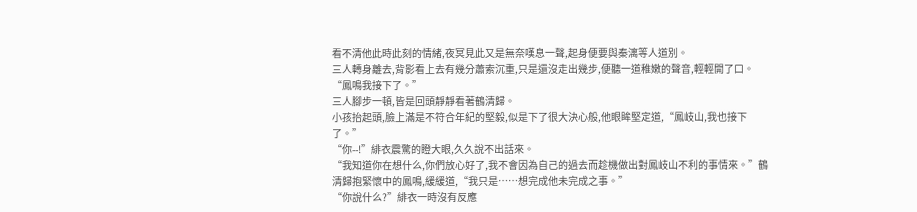看不清他此時此刻的情緒,夜冥見此又是無奈嘆息一聲,起身便要與秦漓等人道別。
三人轉身離去,背影看上去有幾分蕭索沉重,只是還沒走出幾步,便聽一道稚嫩的聲音,輕輕開了口。
“鳳鳴我接下了。”
三人腳步一頓,皆是回頭靜靜看著鶴清歸。
小孩抬起頭,臉上滿是不符合年紀的堅毅,似是下了很大決心般,他眼眸堅定道,“鳳岐山,我也接下了。”
“你--!”緋衣震驚的瞪大眼,久久說不出話來。
“我知道你在想什么,你們放心好了,我不會因為自己的過去而趁機做出對鳳岐山不利的事情來。”鶴清歸抱緊懷中的鳳鳴,緩緩道,“我只是……想完成他未完成之事。”
“你說什么?”緋衣一時沒有反應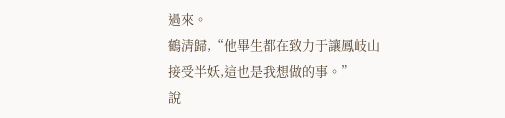過來。
鶴清歸,“他畢生都在致力于讓鳳岐山接受半妖,這也是我想做的事。”
說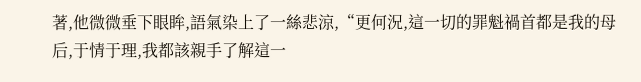著,他微微垂下眼眸,語氣染上了一絲悲涼,“更何況,這一切的罪魁禍首都是我的母后,于情于理,我都該親手了解這一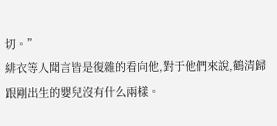切。”
緋衣等人聞言皆是復雜的看向他,對于他們來說,鶴清歸跟剛出生的嬰兒沒有什么兩樣。